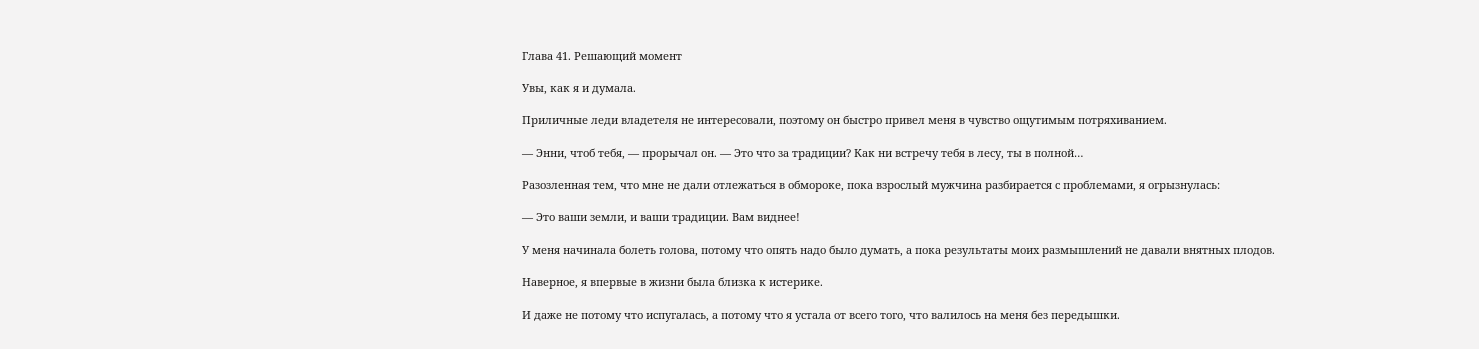Глава 41. Решающий момент

Увы, как я и думала.

Приличные леди владетеля не интересовали, поэтому он быстро привел меня в чувство ощутимым потряхиванием.

— Энни, чтоб тебя, — прорычал он. — Это что за традиции? Как ни встречу тебя в лесу, ты в полной…

Разозленная тем, что мне не дали отлежаться в обмороке, пока взрослый мужчина разбирается с проблемами, я огрызнулась:

— Это ваши земли, и ваши традиции. Вам виднее!

У меня начинала болеть голова, потому что опять надо было думать, а пока результаты моих размышлений не давали внятных плодов.

Наверное, я впервые в жизни была близка к истерике.

И даже не потому что испугалась, а потому что я устала от всего того, что валилось на меня без передышки.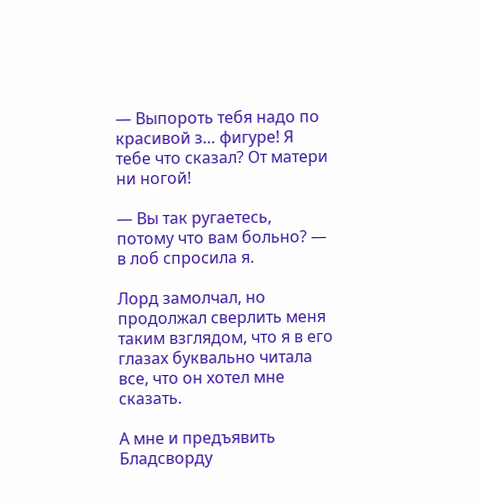— Выпороть тебя надо по красивой з… фигуре! Я тебе что сказал? От матери ни ногой!

— Вы так ругаетесь, потому что вам больно? — в лоб спросила я.

Лорд замолчал, но продолжал сверлить меня таким взглядом, что я в его глазах буквально читала все, что он хотел мне сказать.

А мне и предъявить Бладсворду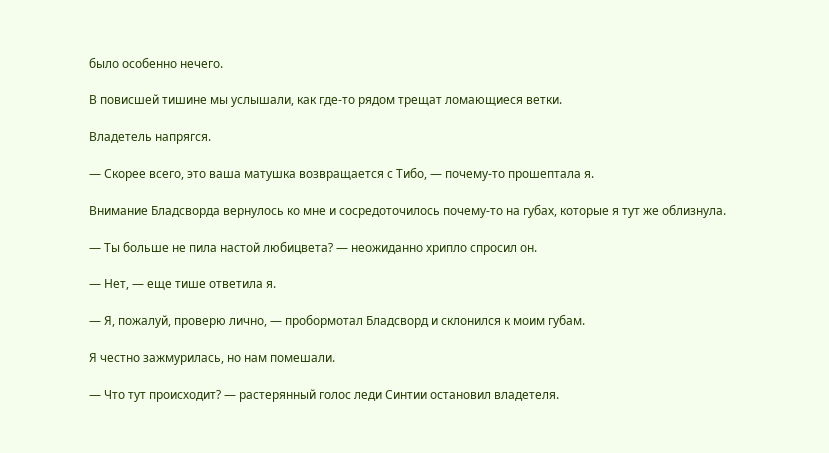было особенно нечего.

В повисшей тишине мы услышали, как где-то рядом трещат ломающиеся ветки.

Владетель напрягся.

— Скорее всего, это ваша матушка возвращается с Тибо, — почему-то прошептала я.

Внимание Бладсворда вернулось ко мне и сосредоточилось почему-то на губах, которые я тут же облизнула.

— Ты больше не пила настой любицвета? — неожиданно хрипло спросил он.

— Нет, — еще тише ответила я.

— Я, пожалуй, проверю лично, — пробормотал Бладсворд и склонился к моим губам.

Я честно зажмурилась, но нам помешали.

— Что тут происходит? — растерянный голос леди Синтии остановил владетеля.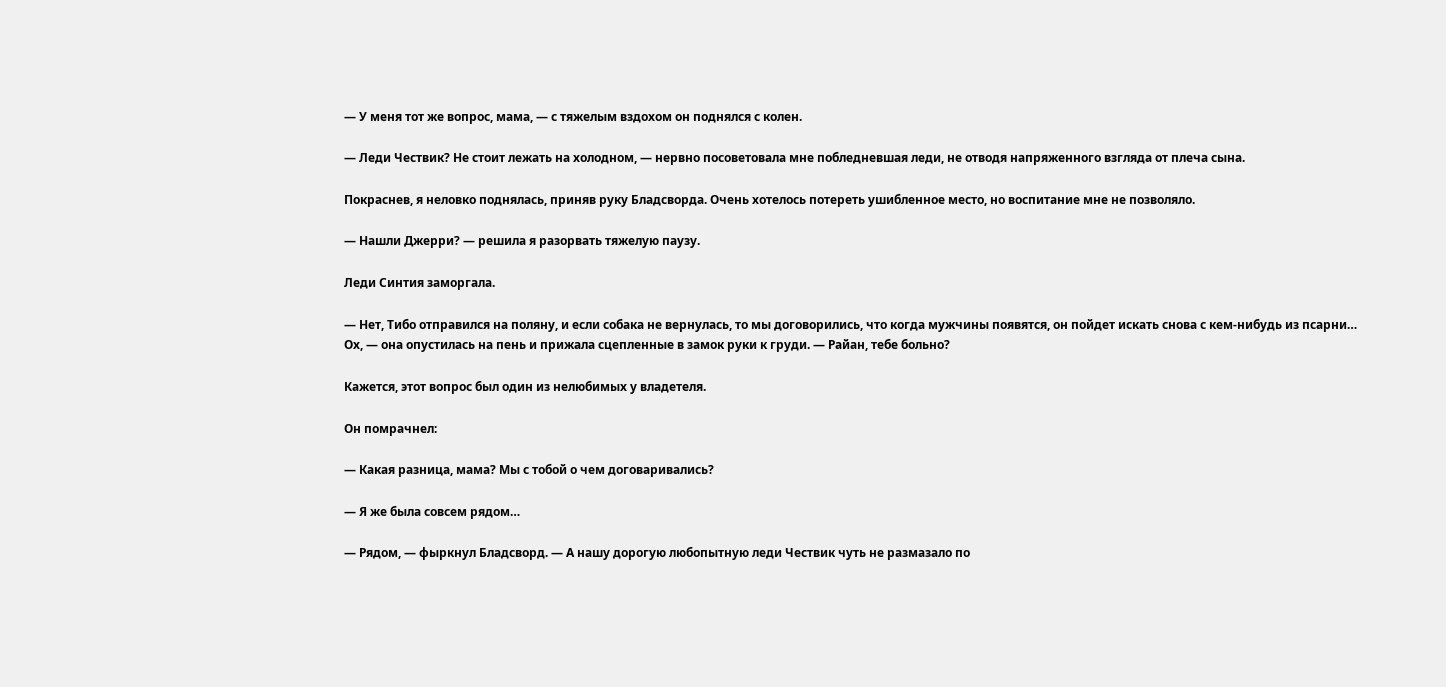— У меня тот же вопрос, мама, — с тяжелым вздохом он поднялся с колен.

— Леди Чествик? Не стоит лежать на холодном, — нервно посоветовала мне побледневшая леди, не отводя напряженного взгляда от плеча сына.

Покраснев, я неловко поднялась, приняв руку Бладсворда. Очень хотелось потереть ушибленное место, но воспитание мне не позволяло.

— Нашли Джерри? — решила я разорвать тяжелую паузу.

Леди Синтия заморгала.

— Нет, Тибо отправился на поляну, и если собака не вернулась, то мы договорились, что когда мужчины появятся, он пойдет искать снова с кем-нибудь из псарни… Ох, — она опустилась на пень и прижала сцепленные в замок руки к груди. — Райан, тебе больно?

Кажется, этот вопрос был один из нелюбимых у владетеля.

Он помрачнел:

— Какая разница, мама? Мы с тобой о чем договаривались?

— Я же была совсем рядом…

— Рядом, — фыркнул Бладсворд. — А нашу дорогую любопытную леди Чествик чуть не размазало по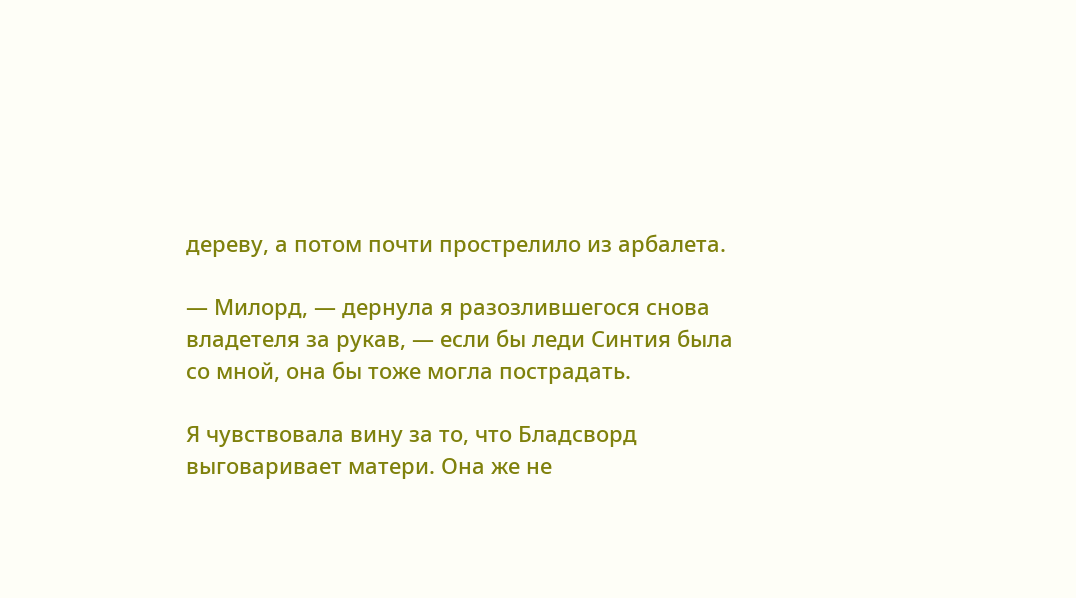дереву, а потом почти прострелило из арбалета.

— Милорд, — дернула я разозлившегося снова владетеля за рукав, — если бы леди Синтия была со мной, она бы тоже могла пострадать.

Я чувствовала вину за то, что Бладсворд выговаривает матери. Она же не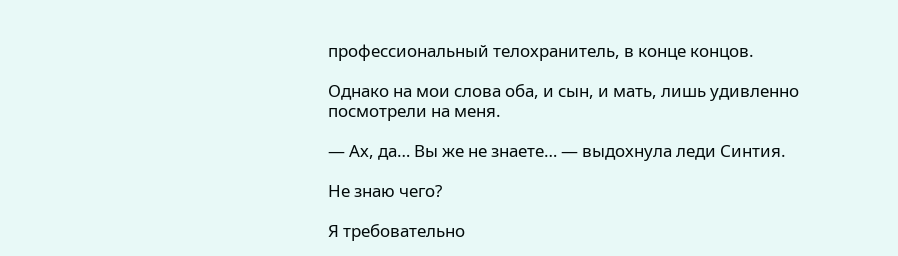профессиональный телохранитель, в конце концов.

Однако на мои слова оба, и сын, и мать, лишь удивленно посмотрели на меня.

— Ах, да… Вы же не знаете… — выдохнула леди Синтия.

Не знаю чего?

Я требовательно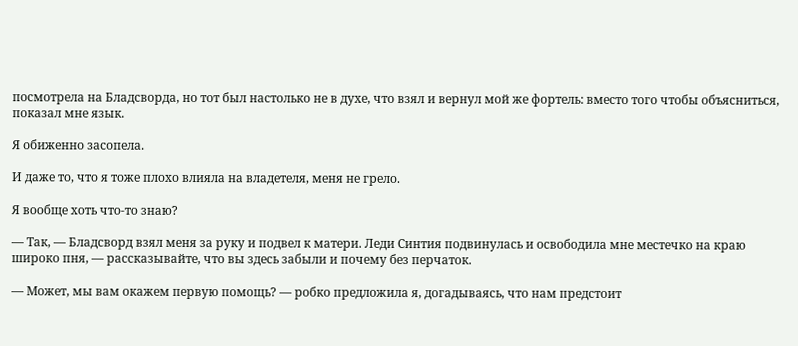посмотрела на Бладсворда, но тот был настолько не в духе, что взял и вернул мой же фортель: вместо того чтобы объясниться, показал мне язык.

Я обиженно засопела.

И даже то, что я тоже плохо влияла на владетеля, меня не грело.

Я вообще хоть что-то знаю?

— Так, — Бладсворд взял меня за руку и подвел к матери. Леди Синтия подвинулась и освободила мне местечко на краю широко пня, — рассказывайте, что вы здесь забыли и почему без перчаток.

— Может, мы вам окажем первую помощь? — робко предложила я, догадываясь, что нам предстоит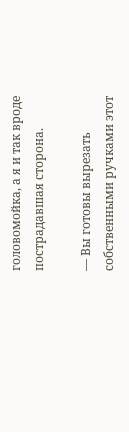головомойка, а я и так вроде пострадавшая сторона.

— Вы готовы вырезать собственными ручками этот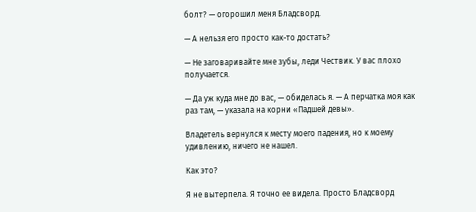болт? — огорошил меня Бладсворд.

— А нельзя его просто как-то достать?

— Не заговаривайте мне зубы, леди Чествик. У вас плохо получается.

— Да уж куда мне до вас, — обиделась я. — А перчатка моя как раз там, — указала на корни «Падшей девы».

Владетель вернулся к месту моего падения, но к моему удивлению, ничего не нашел.

Как это?

Я не вытерпела. Я точно ее видела. Просто Бладсворд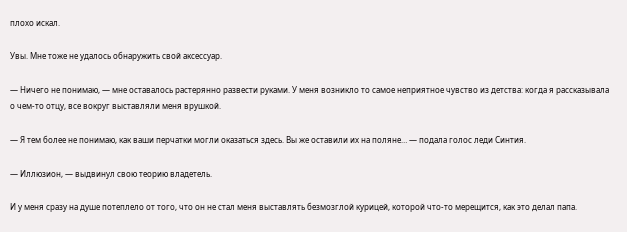плохо искал.

Увы. Мне тоже не удалось обнаружить свой аксессуар.

— Ничего не понимаю, — мне оставалось растерянно развести руками. У меня возникло то самое неприятное чувство из детства: когда я рассказывала о чем-то отцу, все вокруг выставляли меня врушкой.

— Я тем более не понимаю, как ваши перчатки могли оказаться здесь. Вы же оставили их на поляне… — подала голос леди Синтия.

— Иллюзион, — выдвинул свою теорию владетель.

И у меня сразу на душе потеплело от того, что он не стал меня выставлять безмозглой курицей, которой что-то мерещится, как это делал папа.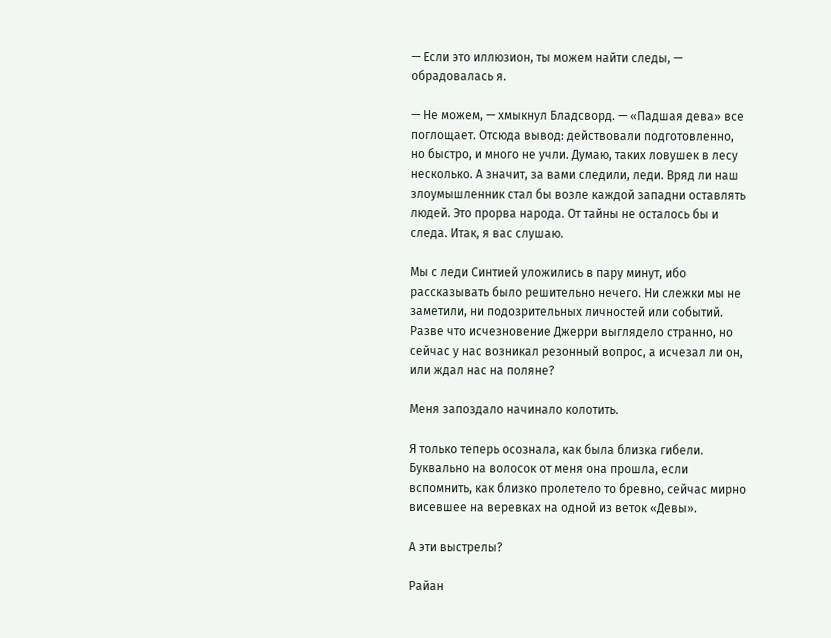— Если это иллюзион, ты можем найти следы, — обрадовалась я.

— Не можем, — хмыкнул Бладсворд. — «Падшая дева» все поглощает. Отсюда вывод: действовали подготовленно, но быстро, и много не учли. Думаю, таких ловушек в лесу несколько. А значит, за вами следили, леди. Вряд ли наш злоумышленник стал бы возле каждой западни оставлять людей. Это прорва народа. От тайны не осталось бы и следа. Итак, я вас слушаю.

Мы с леди Синтией уложились в пару минут, ибо рассказывать было решительно нечего. Ни слежки мы не заметили, ни подозрительных личностей или событий. Разве что исчезновение Джерри выглядело странно, но сейчас у нас возникал резонный вопрос, а исчезал ли он, или ждал нас на поляне?

Меня запоздало начинало колотить.

Я только теперь осознала, как была близка гибели. Буквально на волосок от меня она прошла, если вспомнить, как близко пролетело то бревно, сейчас мирно висевшее на веревках на одной из веток «Девы».

А эти выстрелы?

Райан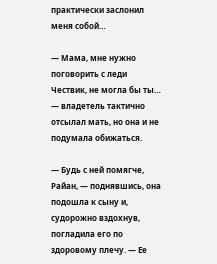практически заслонил меня собой…

— Мама, мне нужно поговорить с леди Чествик, не могла бы ты… — владетель тактично отсылал мать, но она и не подумала обижаться.

— Будь с ней помягче, Райан, — поднявшись, она подошла к сыну и, судорожно вздохнув, погладила его по здоровому плечу. — Ее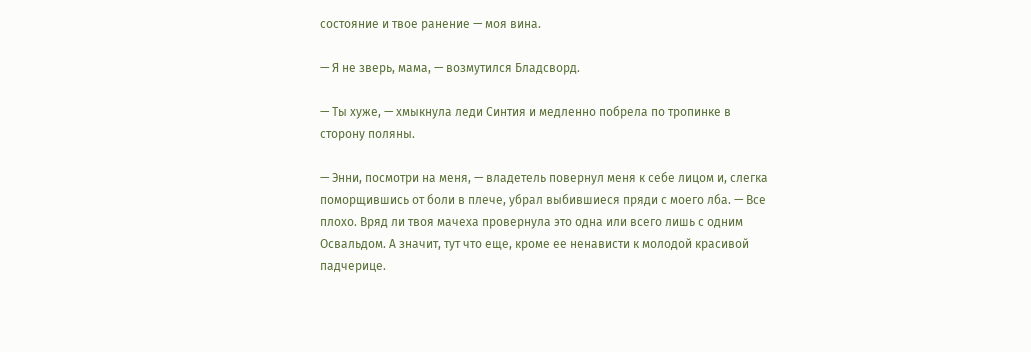состояние и твое ранение — моя вина.

— Я не зверь, мама, — возмутился Бладсворд.

— Ты хуже, — хмыкнула леди Синтия и медленно побрела по тропинке в сторону поляны.

— Энни, посмотри на меня, — владетель повернул меня к себе лицом и, слегка поморщившись от боли в плече, убрал выбившиеся пряди с моего лба. — Все плохо. Вряд ли твоя мачеха провернула это одна или всего лишь с одним Освальдом. А значит, тут что еще, кроме ее ненависти к молодой красивой падчерице.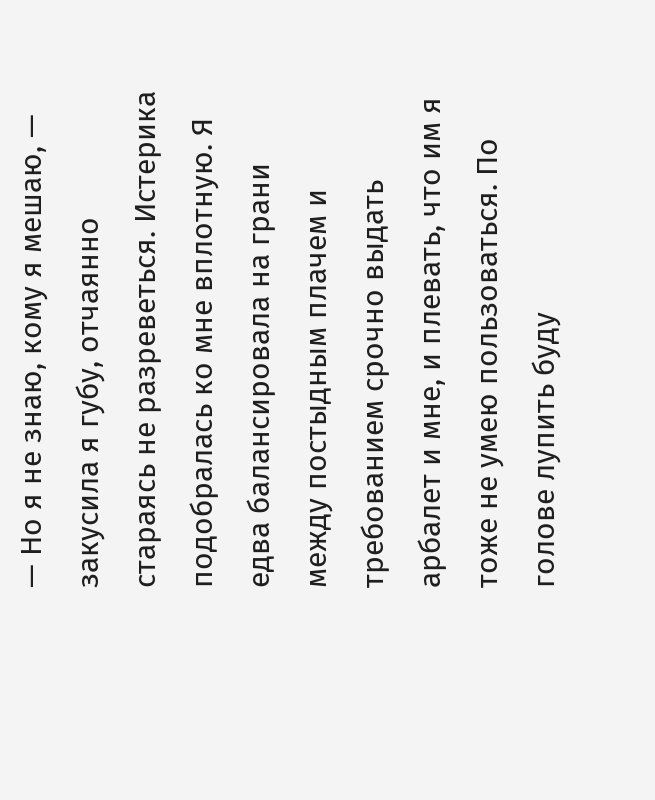— Но я не знаю, кому я мешаю, — закусила я губу, отчаянно стараясь не разреветься. Истерика подобралась ко мне вплотную. Я едва балансировала на грани между постыдным плачем и требованием срочно выдать арбалет и мне, и плевать, что им я тоже не умею пользоваться. По голове лупить буду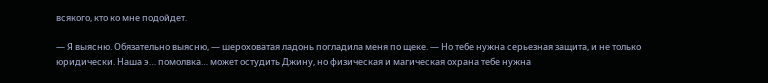всякого, кто ко мне подойдет.

— Я выясню. Обязательно выясню, — шероховатая ладонь погладила меня по щеке. — Но тебе нужна серьезная защита, и не только юридически. Наша э… помолвка… может остудить Джину, но физическая и магическая охрана тебе нужна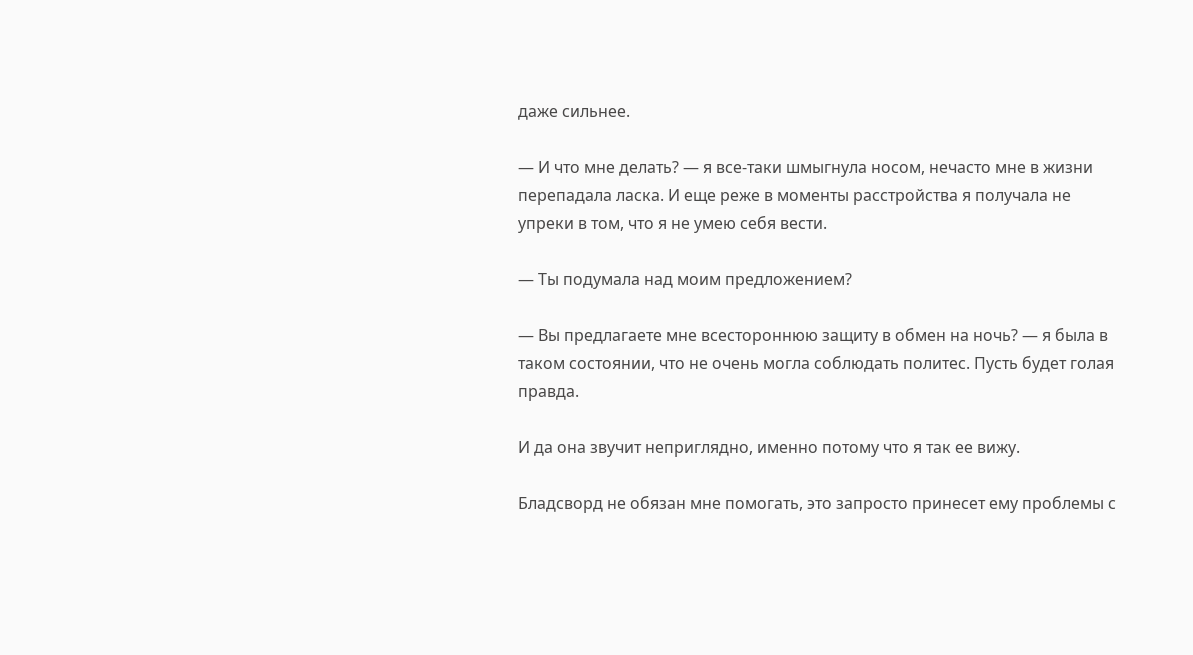даже сильнее.

— И что мне делать? — я все-таки шмыгнула носом, нечасто мне в жизни перепадала ласка. И еще реже в моменты расстройства я получала не упреки в том, что я не умею себя вести.

— Ты подумала над моим предложением?

— Вы предлагаете мне всестороннюю защиту в обмен на ночь? — я была в таком состоянии, что не очень могла соблюдать политес. Пусть будет голая правда.

И да она звучит неприглядно, именно потому что я так ее вижу.

Бладсворд не обязан мне помогать, это запросто принесет ему проблемы с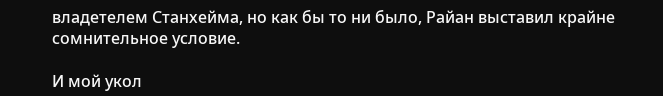владетелем Станхейма, но как бы то ни было, Райан выставил крайне сомнительное условие.

И мой укол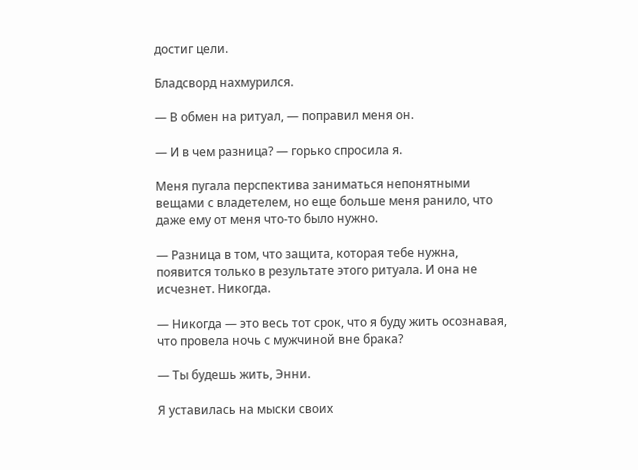достиг цели.

Бладсворд нахмурился.

— В обмен на ритуал, — поправил меня он.

— И в чем разница? — горько спросила я.

Меня пугала перспектива заниматься непонятными вещами с владетелем, но еще больше меня ранило, что даже ему от меня что-то было нужно.

— Разница в том, что защита, которая тебе нужна, появится только в результате этого ритуала. И она не исчезнет. Никогда.

— Никогда — это весь тот срок, что я буду жить осознавая, что провела ночь с мужчиной вне брака?

— Ты будешь жить, Энни.

Я уставилась на мыски своих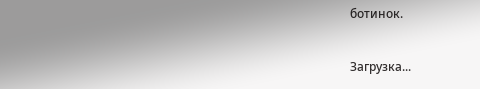ботинок.

Загрузка...